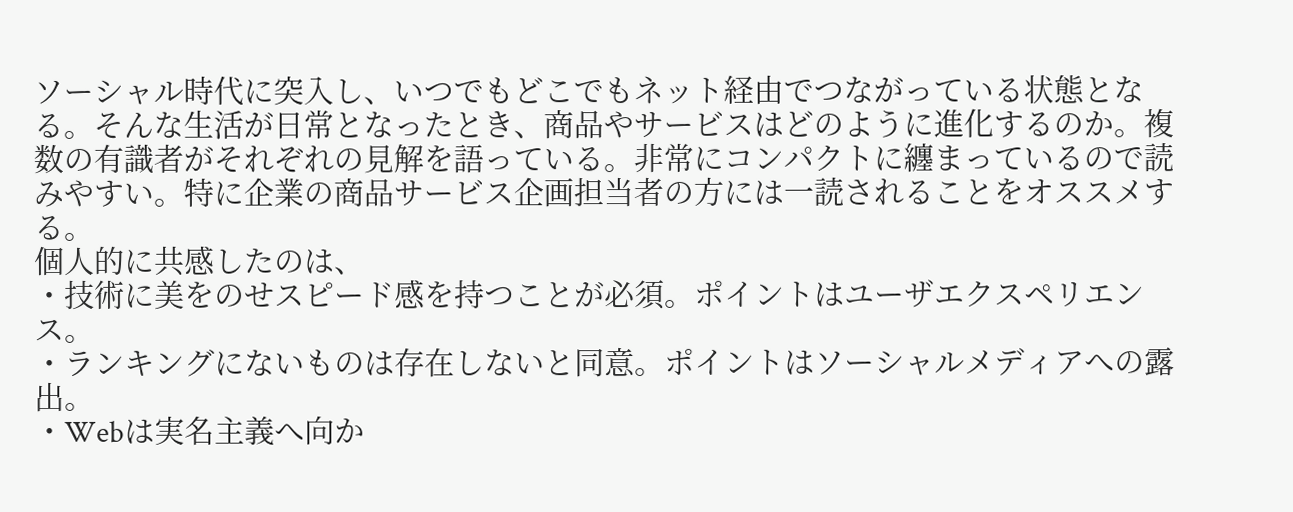ソーシャル時代に突入し、いつでもどこでもネット経由でつながっている状態となる。そんな生活が日常となったとき、商品やサービスはどのように進化するのか。複数の有識者がそれぞれの見解を語っている。非常にコンパクトに纏まっているので読みやすい。特に企業の商品サービス企画担当者の方には一読されることをオススメする。
個人的に共感したのは、
・技術に美をのせスピード感を持つことが必須。ポイントはユーザエクスペリエンス。
・ランキングにないものは存在しないと同意。ポイントはソーシャルメディアへの露出。
・Webは実名主義へ向か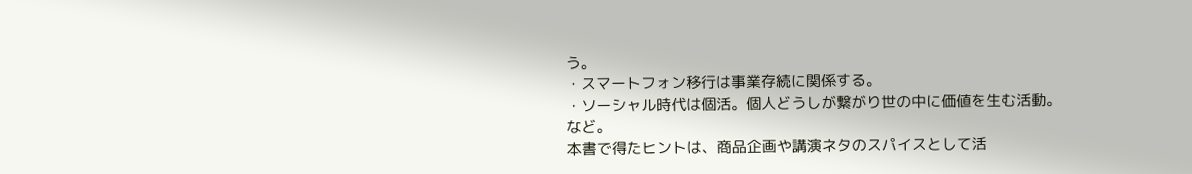う。
・スマートフォン移行は事業存続に関係する。
・ソーシャル時代は個活。個人どうしが繋がり世の中に価値を生む活動。
など。
本書で得たヒントは、商品企画や講演ネタのスパイスとして活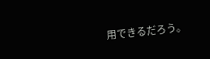用できるだろう。